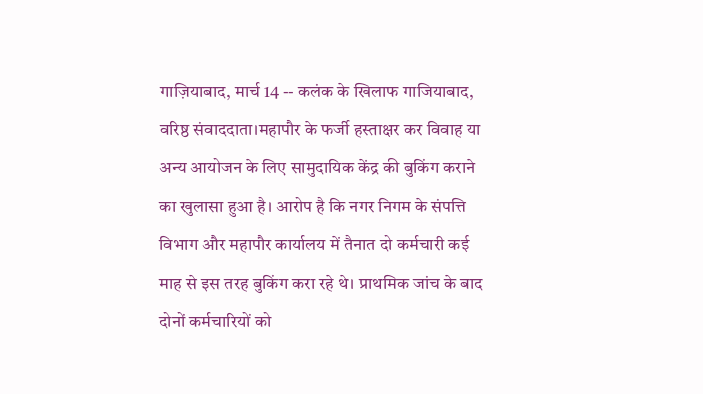गाज़ियाबाद, मार्च 14 -- कलंक के खिलाफ गाजियाबाद, वरिष्ठ संवाददाता।महापौर के फर्जी हस्ताक्षर कर विवाह या अन्य आयोजन के लिए सामुदायिक केंद्र की बुकिंग कराने का खुलासा हुआ है। आरोप है कि नगर निगम के संपत्ति विभाग और महापौर कार्यालय में तैनात दो कर्मचारी कई माह से इस तरह बुकिंग करा रहे थे। प्राथमिक जांच के बाद दोनों कर्मचारियों को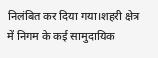निलंबित कर दिया गया।शहरी क्षेत्र में निगम के कई सामुदायिक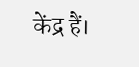केंद्र हैं।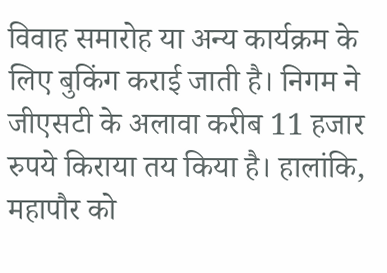विवाह समारोह या अन्य कार्यक्रम के लिए बुकिंग कराई जाती है। निगम ने जीएसटी के अलावा करीब 11 हजार रुपये किराया तय किया है। हालांकि, महापौर को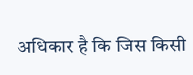अधिकार है कि जिस किसी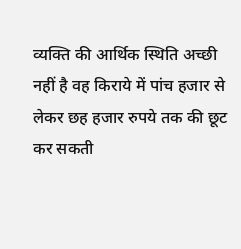व्यक्ति की आर्थिक स्थिति अच्छी नहीं है वह किराये में पांच हजार से लेकर छह हजार रुपये तक की छूट कर सकती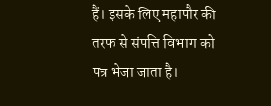हैं। इसके लिए महापौर की तरफ से संपत्ति विभाग को पत्र भेजा जाता है।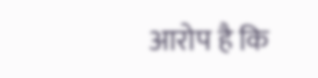आरोप है कि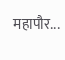महापौर...